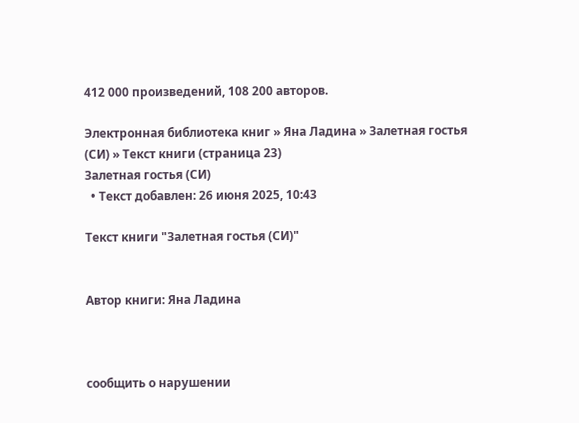412 000 произведений, 108 200 авторов.

Электронная библиотека книг » Яна Ладина » Залетная гостья (СИ) » Текст книги (страница 23)
Залетная гостья (СИ)
  • Текст добавлен: 26 июня 2025, 10:43

Текст книги "Залетная гостья (СИ)"


Автор книги: Яна Ладина



сообщить о нарушении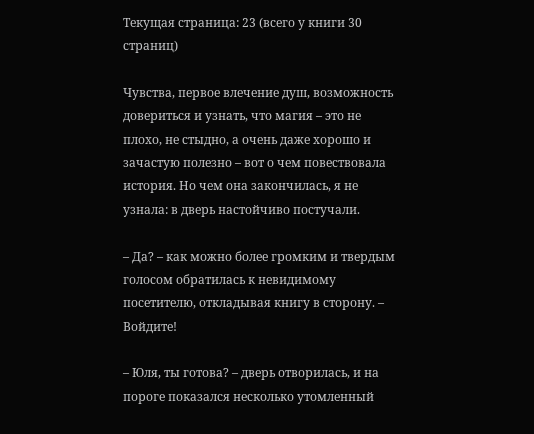Текущая страница: 23 (всего у книги 30 страниц)

Чувства, первое влечение душ, возможность довериться и узнать, что магия – это не плохо, не стыдно, а очень даже хорошо и зачастую полезно – вот о чем повествовала история. Но чем она закончилась, я не узнала: в дверь настойчиво постучали.

– Да? – как можно более громким и твердым голосом обратилась к невидимому посетителю, откладывая книгу в сторону. – Войдите!

– Юля, ты готова? – дверь отворилась, и на пороге показался несколько утомленный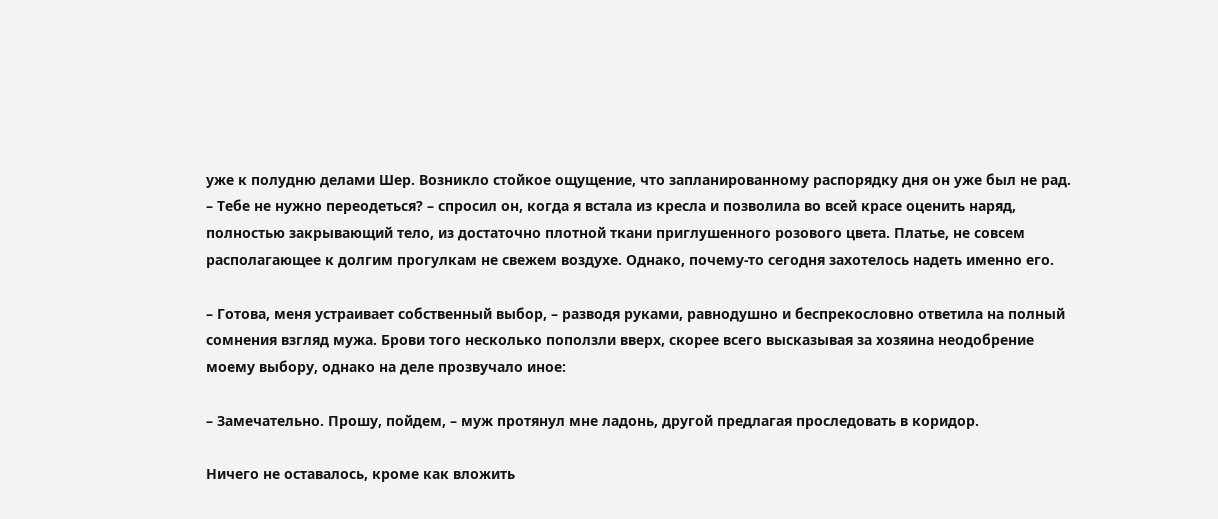уже к полудню делами Шер. Возникло стойкое ощущение, что запланированному распорядку дня он уже был не рад. – Тебе не нужно переодеться? – спросил он, когда я встала из кресла и позволила во всей красе оценить наряд, полностью закрывающий тело, из достаточно плотной ткани приглушенного розового цвета. Платье, не совсем располагающее к долгим прогулкам не свежем воздухе. Однако, почему-то сегодня захотелось надеть именно его.

– Готова, меня устраивает собственный выбор, – разводя руками, равнодушно и беспрекословно ответила на полный сомнения взгляд мужа. Брови того несколько поползли вверх, скорее всего высказывая за хозяина неодобрение моему выбору, однако на деле прозвучало иное:

– Замечательно. Прошу, пойдем, – муж протянул мне ладонь, другой предлагая проследовать в коридор.

Ничего не оставалось, кроме как вложить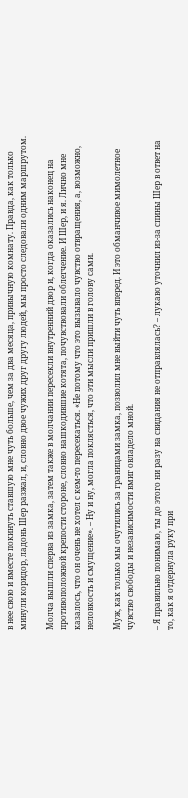в нее свою и вместе покинуть ставшую мне чуть больше, чем за два месяца, привычную комнату. Правда, как только минули коридор, ладонь Шер разжал, и, словно двое чужих друг другу людей, мы просто следовали одним маршрутом.

Молча вышли сперва из замка, затем также в молчании пересекли внутренний двор и, когда оказались наконец на противоположной крепости стороне, словно нашкодившие котята, почувствовали облегчение. И Шер, и я. Лично мне казалось, что он очень не хотел с кем-то пересекаться. «Не потому что это вызывало чувство отвращения, а, возможно, неловкость и смущение». – Ну и ну, могла поклясться, что эти мысли пришли в голову сами.

Муж, как только мы очутились за границами замка, позволил мне выйти чуть вперед. И это обманчивое мимолетное чувство свободы и независимости вмиг овладело мной.

– Я правильно понимаю, ты до этого ни разу на свидания не отправлялась? – лукаво уточнил из-за спины Шер в ответ на то, как я отдернула руку при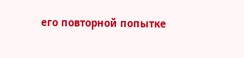его повторной попытке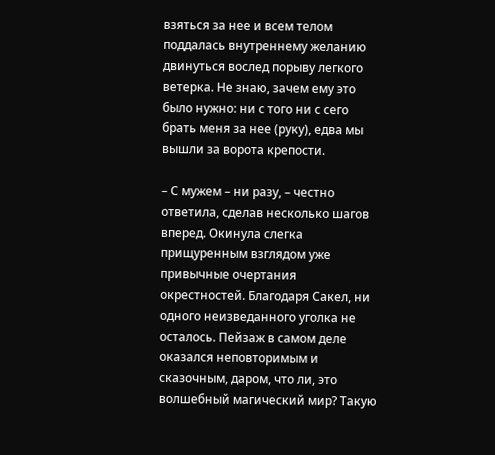взяться за нее и всем телом поддалась внутреннему желанию двинуться вослед порыву легкого ветерка. Не знаю, зачем ему это было нужно: ни с того ни с сего брать меня за нее (руку), едва мы вышли за ворота крепости.

– С мужем – ни разу, – честно ответила, сделав несколько шагов вперед. Окинула слегка прищуренным взглядом уже привычные очертания окрестностей. Благодаря Сакел, ни одного неизведанного уголка не осталось. Пейзаж в самом деле оказался неповторимым и сказочным, даром, что ли, это волшебный магический мир? Такую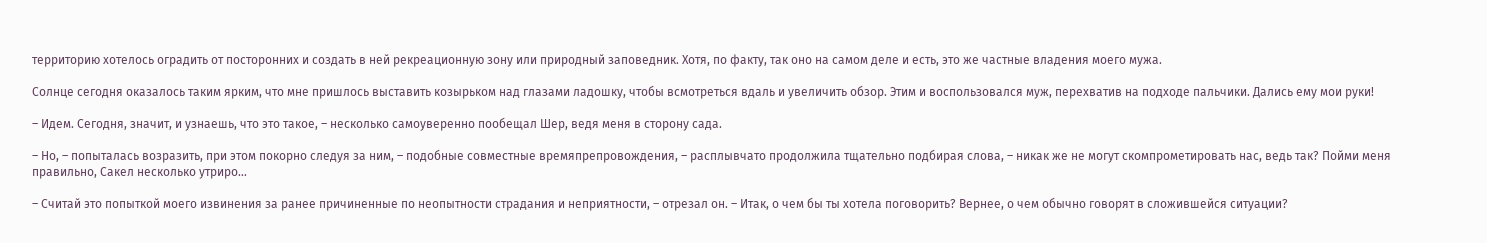территорию хотелось оградить от посторонних и создать в ней рекреационную зону или природный заповедник. Хотя, по факту, так оно на самом деле и есть, это же частные владения моего мужа.

Солнце сегодня оказалось таким ярким, что мне пришлось выставить козырьком над глазами ладошку, чтобы всмотреться вдаль и увеличить обзор. Этим и воспользовался муж, перехватив на подходе пальчики. Дались ему мои руки!

– Идем. Сегодня, значит, и узнаешь, что это такое, – несколько самоуверенно пообещал Шер, ведя меня в сторону сада.

– Но, – попыталась возразить, при этом покорно следуя за ним, – подобные совместные времяпрепровождения, – расплывчато продолжила тщательно подбирая слова, – никак же не могут скомпрометировать нас, ведь так? Пойми меня правильно, Сакел несколько утриро…

– Считай это попыткой моего извинения за ранее причиненные по неопытности страдания и неприятности, – отрезал он. – Итак, о чем бы ты хотела поговорить? Вернее, о чем обычно говорят в сложившейся ситуации?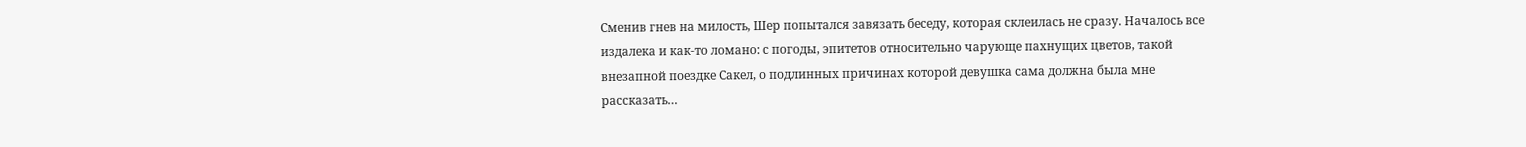Сменив гнев на милость, Шер попытался завязать беседу, которая склеилась не сразу. Началось все издалека и как-то ломано: с погоды, эпитетов относительно чарующе пахнущих цветов, такой внезапной поездке Сакел, о подлинных причинах которой девушка сама должна была мне рассказать…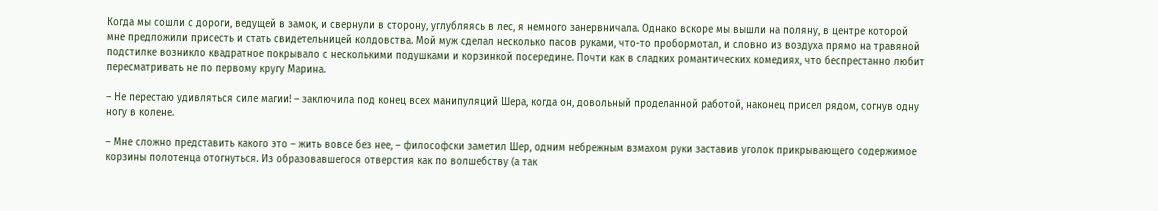Когда мы сошли с дороги, ведущей в замок, и свернули в сторону, углубляясь в лес, я немного занервничала. Однако вскоре мы вышли на поляну, в центре которой мне предложили присесть и стать свидетельницей колдовства. Мой муж сделал несколько пасов руками, что-то пробормотал, и словно из воздуха прямо на травяной подстилке возникло квадратное покрывало с несколькими подушками и корзинкой посередине. Почти как в сладких романтических комедиях, что беспрестанно любит пересматривать не по первому кругу Марина.

– Не перестаю удивляться силе магии! – заключила под конец всех манипуляций Шера, когда он, довольный проделанной работой, наконец присел рядом, согнув одну ногу в колене.

– Мне сложно представить какого это – жить вовсе без нее, – философски заметил Шер, одним небрежным взмахом руки заставив уголок прикрывающего содержимое корзины полотенца отогнуться. Из образовавшегося отверстия как по волшебству (а так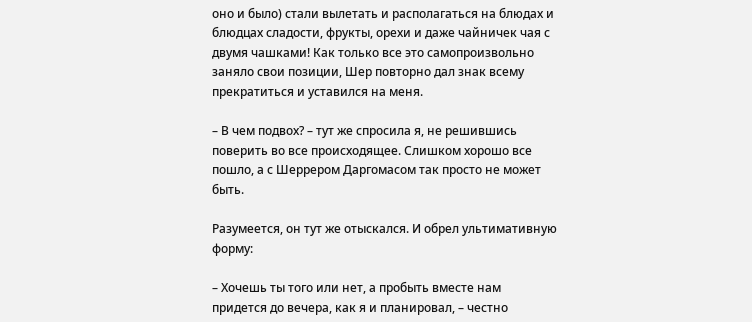оно и было) стали вылетать и располагаться на блюдах и блюдцах сладости, фрукты, орехи и даже чайничек чая с двумя чашками! Как только все это самопроизвольно заняло свои позиции, Шер повторно дал знак всему прекратиться и уставился на меня.

– В чем подвох? – тут же спросила я, не решившись поверить во все происходящее. Слишком хорошо все пошло, а с Шеррером Даргомасом так просто не может быть.

Разумеется, он тут же отыскался. И обрел ультимативную форму:

– Хочешь ты того или нет, а пробыть вместе нам придется до вечера, как я и планировал, – честно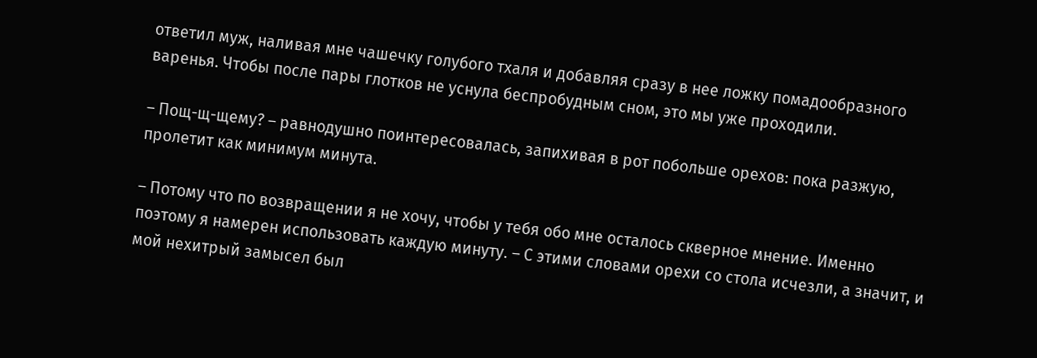ответил муж, наливая мне чашечку голубого тхаля и добавляя сразу в нее ложку помадообразного варенья. Чтобы после пары глотков не уснула беспробудным сном, это мы уже проходили.

– Пощ-щ-щему? – равнодушно поинтересовалась, запихивая в рот побольше орехов: пока разжую, пролетит как минимум минута.

– Потому что по возвращении я не хочу, чтобы у тебя обо мне осталось скверное мнение. Именно поэтому я намерен использовать каждую минуту. – С этими словами орехи со стола исчезли, а значит, и мой нехитрый замысел был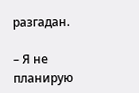разгадан.

– Я не планирую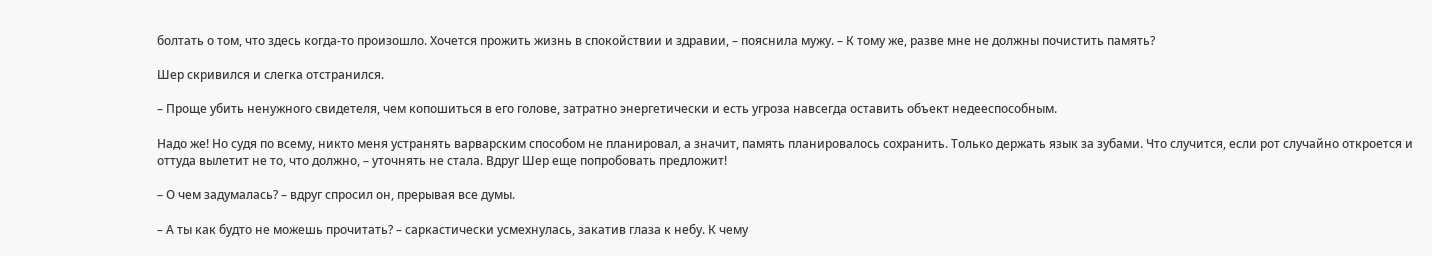болтать о том, что здесь когда-то произошло. Хочется прожить жизнь в спокойствии и здравии, – пояснила мужу. – К тому же, разве мне не должны почистить память?

Шер скривился и слегка отстранился.

– Проще убить ненужного свидетеля, чем копошиться в его голове, затратно энергетически и есть угроза навсегда оставить объект недееспособным.

Надо же! Но судя по всему, никто меня устранять варварским способом не планировал, а значит, память планировалось сохранить. Только держать язык за зубами. Что случится, если рот случайно откроется и оттуда вылетит не то, что должно, – уточнять не стала. Вдруг Шер еще попробовать предложит!

– О чем задумалась? – вдруг спросил он, прерывая все думы.

– А ты как будто не можешь прочитать? – саркастически усмехнулась, закатив глаза к небу. К чему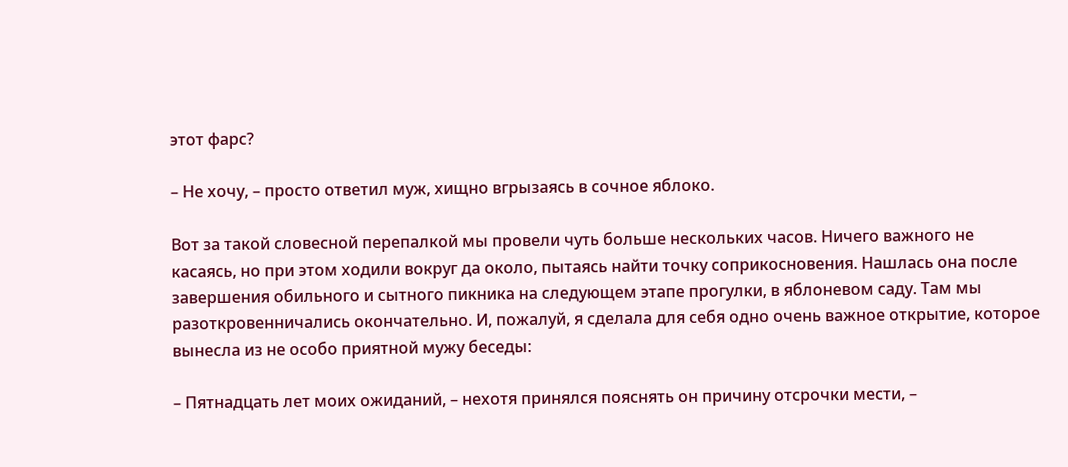этот фарс?

– Не хочу, – просто ответил муж, хищно вгрызаясь в сочное яблоко.

Вот за такой словесной перепалкой мы провели чуть больше нескольких часов. Ничего важного не касаясь, но при этом ходили вокруг да около, пытаясь найти точку соприкосновения. Нашлась она после завершения обильного и сытного пикника на следующем этапе прогулки, в яблоневом саду. Там мы разоткровенничались окончательно. И, пожалуй, я сделала для себя одно очень важное открытие, которое вынесла из не особо приятной мужу беседы:

– Пятнадцать лет моих ожиданий, – нехотя принялся пояснять он причину отсрочки мести, –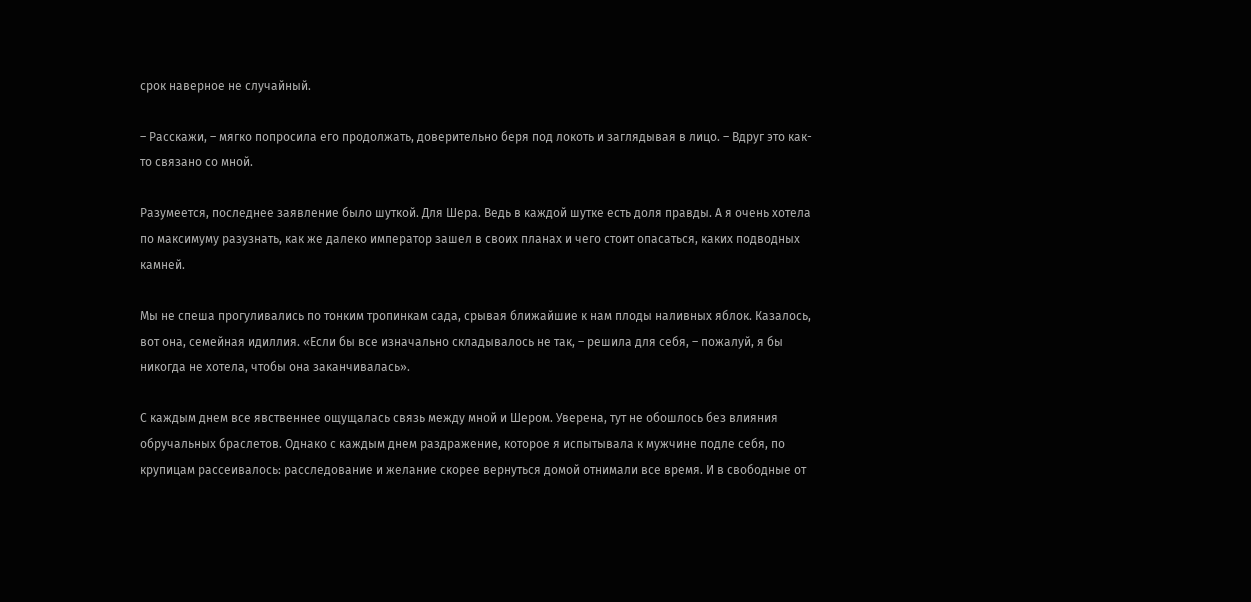срок наверное не случайный.

– Расскажи, – мягко попросила его продолжать, доверительно беря под локоть и заглядывая в лицо. – Вдруг это как-то связано со мной.

Разумеется, последнее заявление было шуткой. Для Шера. Ведь в каждой шутке есть доля правды. А я очень хотела по максимуму разузнать, как же далеко император зашел в своих планах и чего стоит опасаться, каких подводных камней.

Мы не спеша прогуливались по тонким тропинкам сада, срывая ближайшие к нам плоды наливных яблок. Казалось, вот она, семейная идиллия. «Если бы все изначально складывалось не так, – решила для себя, – пожалуй, я бы никогда не хотела, чтобы она заканчивалась».

С каждым днем все явственнее ощущалась связь между мной и Шером. Уверена, тут не обошлось без влияния обручальных браслетов. Однако с каждым днем раздражение, которое я испытывала к мужчине подле себя, по крупицам рассеивалось: расследование и желание скорее вернуться домой отнимали все время. И в свободные от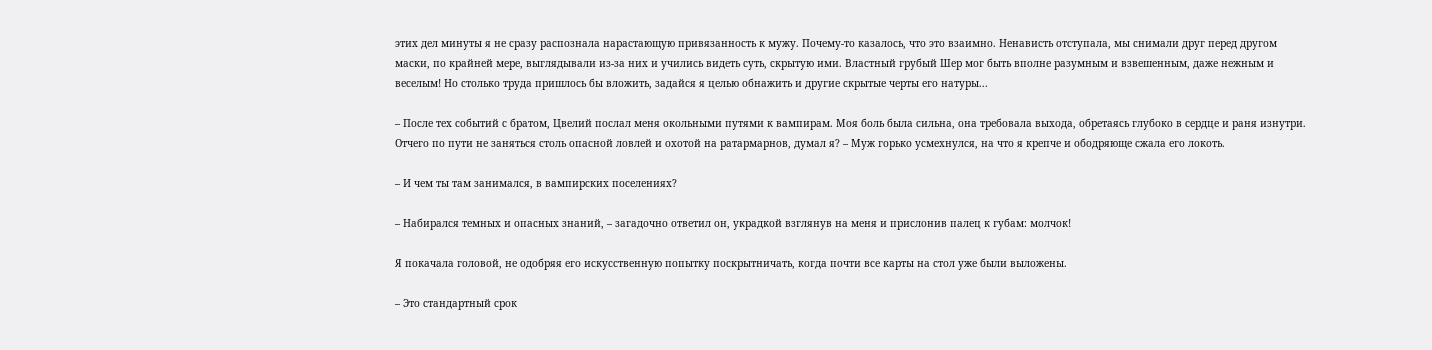этих дел минуты я не сразу распознала нарастающую привязанность к мужу. Почему-то казалось, что это взаимно. Ненависть отступала, мы снимали друг перед другом маски, по крайней мере, выглядывали из-за них и учились видеть суть, скрытую ими. Властный грубый Шер мог быть вполне разумным и взвешенным, даже нежным и веселым! Но столько труда пришлось бы вложить, задайся я целью обнажить и другие скрытые черты его натуры...

– После тех событий с братом, Цвелий послал меня окольными путями к вампирам. Моя боль была сильна, она требовала выхода, обретаясь глубоко в сердце и раня изнутри. Отчего по пути не заняться столь опасной ловлей и охотой на ратармарнов, думал я? – Муж горько усмехнулся, на что я крепче и ободряюще сжала его локоть.

– И чем ты там занимался, в вампирских поселениях?

– Набирался темных и опасных знаний, – загадочно ответил он, украдкой взглянув на меня и прислонив палец к губам: молчок!

Я покачала головой, не одобряя его искусственную попытку поскрытничать, когда почти все карты на стол уже были выложены.

– Это стандартный срок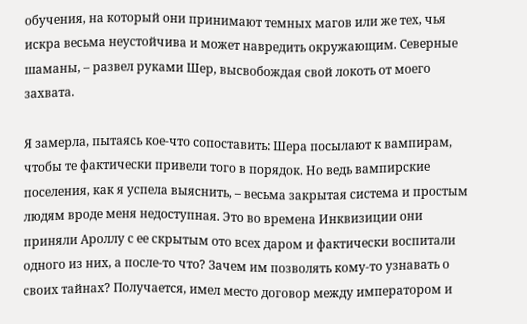обучения, на который они принимают темных магов или же тех, чья искра весьма неустойчива и может навредить окружающим. Северные шаманы, – развел руками Шер, высвобождая свой локоть от моего захвата.

Я замерла, пытаясь кое-что сопоставить: Шера посылают к вампирам, чтобы те фактически привели того в порядок. Но ведь вампирские поселения, как я успела выяснить, – весьма закрытая система и простым людям вроде меня недоступная. Это во времена Инквизиции они приняли Ароллу с ее скрытым ото всех даром и фактически воспитали одного из них, а после-то что? Зачем им позволять кому-то узнавать о своих тайнах? Получается, имел место договор между императором и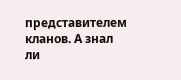представителем кланов. А знал ли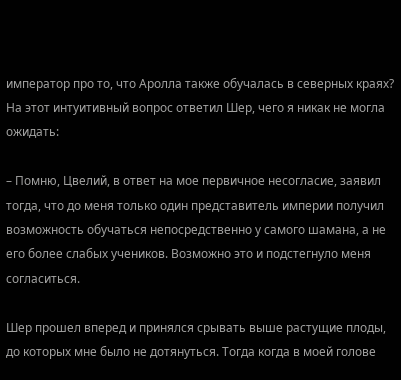император про то, что Аролла также обучалась в северных краях? На этот интуитивный вопрос ответил Шер, чего я никак не могла ожидать:

– Помню, Цвелий, в ответ на мое первичное несогласие, заявил тогда, что до меня только один представитель империи получил возможность обучаться непосредственно у самого шамана, а не его более слабых учеников. Возможно это и подстегнуло меня согласиться.

Шер прошел вперед и принялся срывать выше растущие плоды, до которых мне было не дотянуться. Тогда когда в моей голове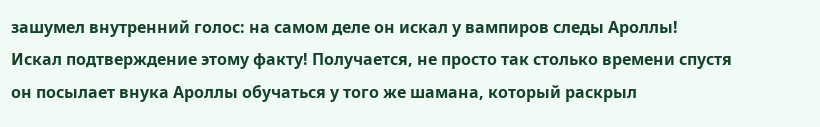зашумел внутренний голос: на самом деле он искал у вампиров следы Ароллы! Искал подтверждение этому факту! Получается, не просто так столько времени спустя он посылает внука Ароллы обучаться у того же шамана, который раскрыл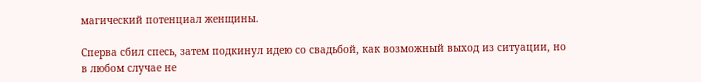магический потенциал женщины.

Сперва сбил спесь, затем подкинул идею со свадьбой, как возможный выход из ситуации, но в любом случае не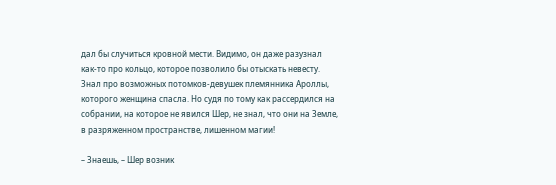дал бы случиться кровной мести. Видимо, он даже разузнал как-то про кольцо, которое позволило бы отыскать невесту. Знал про возможных потомков-девушек племянника Ароллы, которого женщина спасла. Но судя по тому как рассердился на собрании, на которое не явился Шер, не знал, что они на Земле, в разряженном пространстве, лишенном магии!

– Знаешь, – Шер возник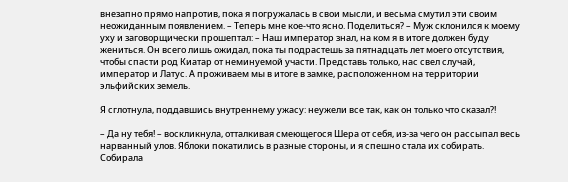внезапно прямо напротив, пока я погружалась в свои мысли, и весьма смутил эти своим неожиданным появлением. – Теперь мне кое-что ясно. Поделиться? – Муж склонился к моему уху и заговорщически прошептал: – Наш император знал, на ком я в итоге должен буду жениться. Он всего лишь ожидал, пока ты подрастешь за пятнадцать лет моего отсутствия, чтобы спасти род Киатар от неминуемой участи. Представь только, нас свел случай, император и Латус. А проживаем мы в итоге в замке, расположенном на территории эльфийских земель.

Я сглотнула, поддавшись внутреннему ужасу: неужели все так, как он только что сказал?!

– Да ну тебя! – воскликнула, отталкивая смеющегося Шера от себя, из-за чего он рассыпал весь нарванный улов. Яблоки покатились в разные стороны, и я спешно стала их собирать. Собирала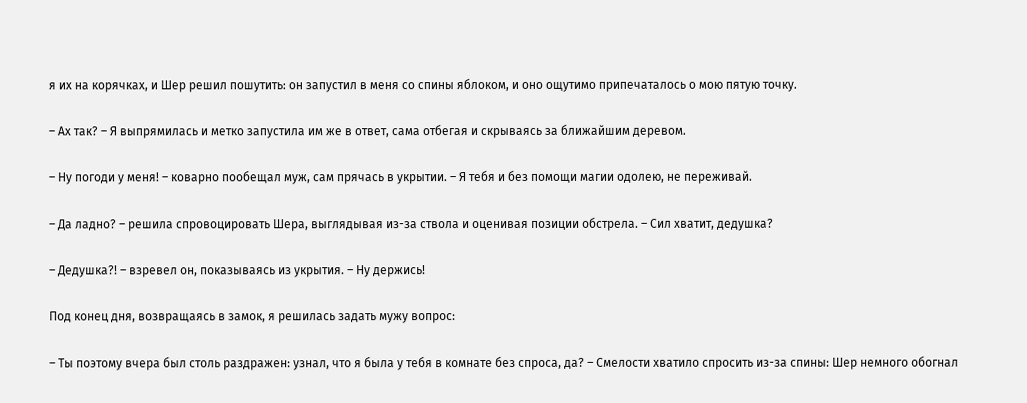я их на корячках, и Шер решил пошутить: он запустил в меня со спины яблоком, и оно ощутимо припечаталось о мою пятую точку.

– Ах так? – Я выпрямилась и метко запустила им же в ответ, сама отбегая и скрываясь за ближайшим деревом.

– Ну погоди у меня! – коварно пообещал муж, сам прячась в укрытии. – Я тебя и без помощи магии одолею, не переживай.

– Да ладно? – решила спровоцировать Шера, выглядывая из-за ствола и оценивая позиции обстрела. – Сил хватит, дедушка?

– Дедушка?! – взревел он, показываясь из укрытия. – Ну держись!

Под конец дня, возвращаясь в замок, я решилась задать мужу вопрос:

– Ты поэтому вчера был столь раздражен: узнал, что я была у тебя в комнате без спроса, да? – Смелости хватило спросить из-за спины: Шер немного обогнал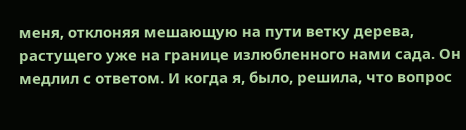меня, отклоняя мешающую на пути ветку дерева, растущего уже на границе излюбленного нами сада. Он медлил с ответом. И когда я, было, решила, что вопрос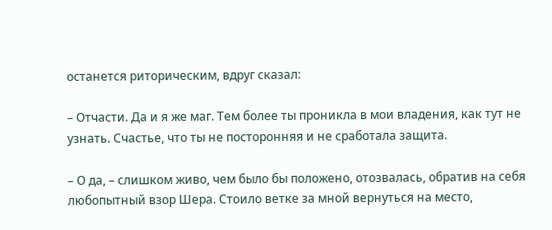останется риторическим, вдруг сказал:

– Отчасти. Да и я же маг. Тем более ты проникла в мои владения, как тут не узнать. Счастье, что ты не посторонняя и не сработала защита.

– О да, – слишком живо, чем было бы положено, отозвалась, обратив на себя любопытный взор Шера. Стоило ветке за мной вернуться на место,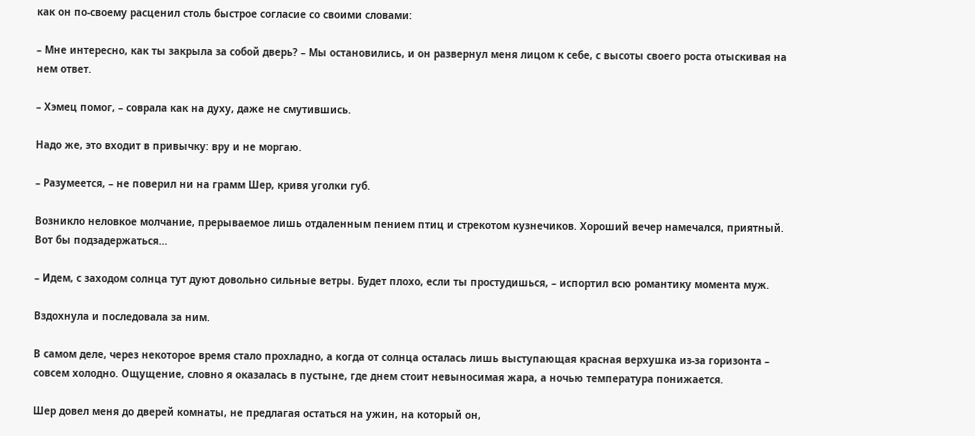как он по-своему расценил столь быстрое согласие со своими словами:

– Мне интересно, как ты закрыла за собой дверь? – Мы остановились, и он развернул меня лицом к себе, с высоты своего роста отыскивая на нем ответ.

– Хэмец помог, – соврала как на духу, даже не смутившись.

Надо же, это входит в привычку: вру и не моргаю.

– Разумеется, – не поверил ни на грамм Шер, кривя уголки губ.

Возникло неловкое молчание, прерываемое лишь отдаленным пением птиц и стрекотом кузнечиков. Хороший вечер намечался, приятный. Вот бы подзадержаться…

– Идем, с заходом солнца тут дуют довольно сильные ветры. Будет плохо, если ты простудишься, – испортил всю романтику момента муж.

Вздохнула и последовала за ним.

В самом деле, через некоторое время стало прохладно, а когда от солнца осталась лишь выступающая красная верхушка из-за горизонта – совсем холодно. Ощущение, словно я оказалась в пустыне, где днем стоит невыносимая жара, а ночью температура понижается.

Шер довел меня до дверей комнаты, не предлагая остаться на ужин, на который он,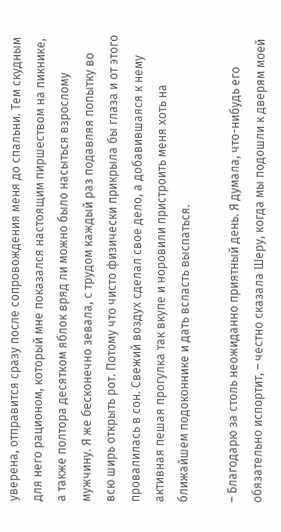уверена, отправится сразу после сопровождения меня до спальни. Тем скудным для него рационом, который мне показался настоящим пиршеством на пикнике, а также полтора десятком яблок вряд ли можно было насыться взрослому мужчину. Я же бесконечно зевала, с трудом каждый раз подавляя попытку во всю ширь открыть рот. Потому что чисто физически прикрыла бы глаза и от этого провалилась в сон. Свежий воздух сделал свое дело, а добавившаяся к нему активная пешая прогулка так вкупе и норовили пристроить меня хоть на ближайшем подоконнике и дать всласть выспаться.

– Благодарю за столь неожиданно приятный день. Я думала, что-нибудь его обязательно испортит, – честно сказала Шеру, когда мы подошли к дверям моей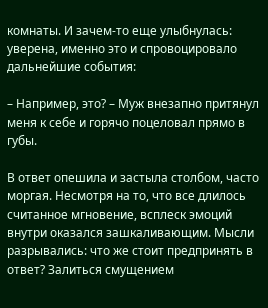комнаты. И зачем-то еще улыбнулась: уверена, именно это и спровоцировало дальнейшие события:

– Например, это? – Муж внезапно притянул меня к себе и горячо поцеловал прямо в губы.

В ответ опешила и застыла столбом, часто моргая. Несмотря на то, что все длилось считанное мгновение, всплеск эмоций внутри оказался зашкаливающим. Мысли разрывались: что же стоит предпринять в ответ? Залиться смущением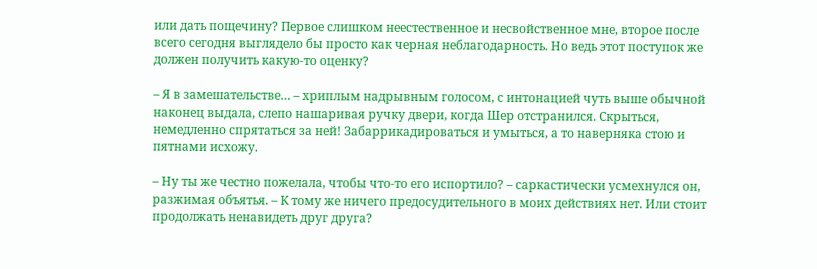или дать пощечину? Первое слишком неестественное и несвойственное мне, второе после всего сегодня выглядело бы просто как черная неблагодарность. Но ведь этот поступок же должен получить какую-то оценку?

– Я в замешательстве… – хриплым надрывным голосом, с интонацией чуть выше обычной наконец выдала, слепо нашаривая ручку двери, когда Шер отстранился. Скрыться, немедленно спрятаться за ней! Забаррикадироваться и умыться, а то наверняка стою и пятнами исхожу.

– Ну ты же честно пожелала, чтобы что-то его испортило? – саркастически усмехнулся он, разжимая объятья. – К тому же ничего предосудительного в моих действиях нет. Или стоит продолжать ненавидеть друг друга?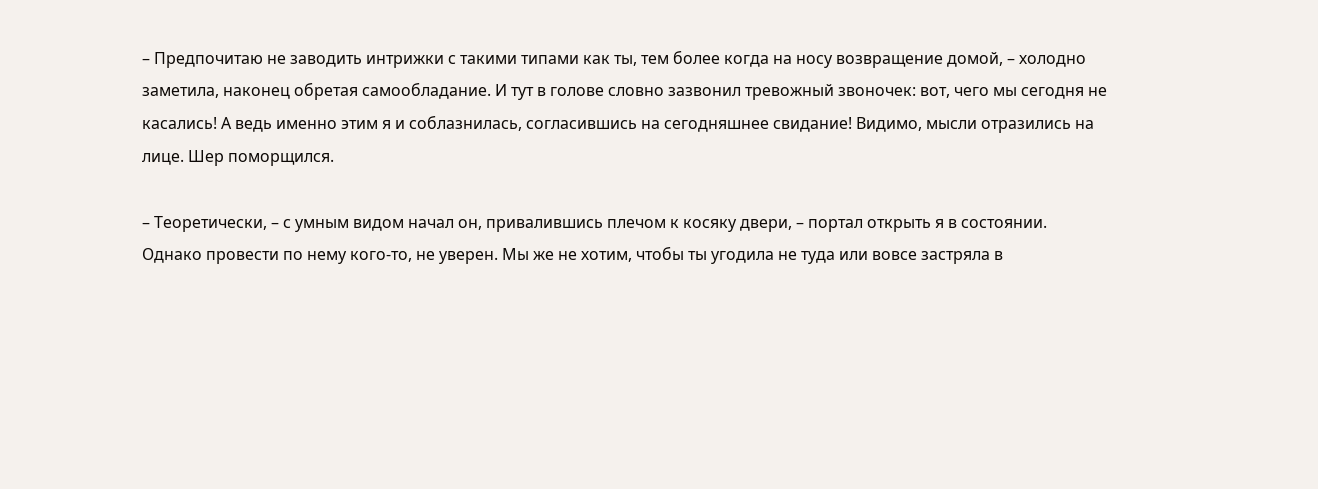– Предпочитаю не заводить интрижки с такими типами как ты, тем более когда на носу возвращение домой, – холодно заметила, наконец обретая самообладание. И тут в голове словно зазвонил тревожный звоночек: вот, чего мы сегодня не касались! А ведь именно этим я и соблазнилась, согласившись на сегодняшнее свидание! Видимо, мысли отразились на лице. Шер поморщился.

– Теоретически, – с умным видом начал он, привалившись плечом к косяку двери, – портал открыть я в состоянии. Однако провести по нему кого-то, не уверен. Мы же не хотим, чтобы ты угодила не туда или вовсе застряла в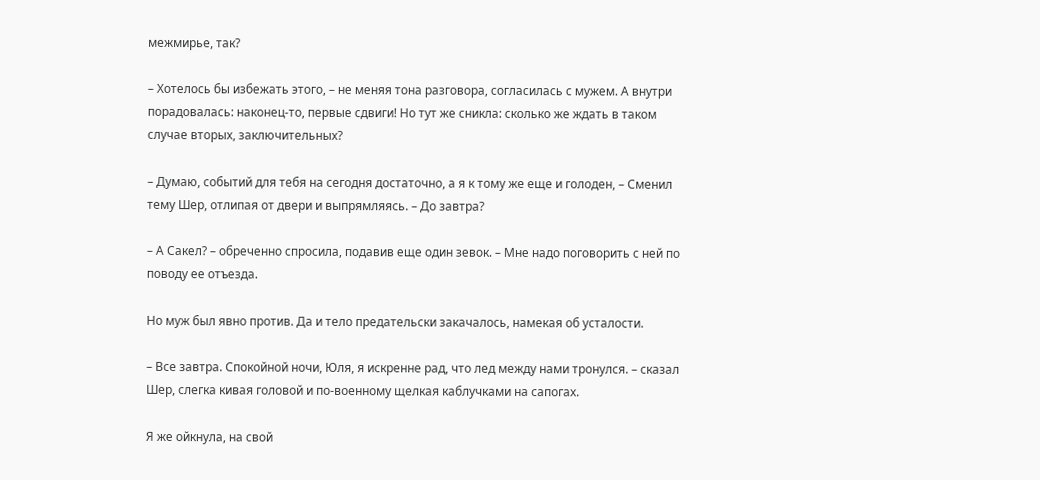межмирье, так?

– Хотелось бы избежать этого, – не меняя тона разговора, согласилась с мужем. А внутри порадовалась: наконец-то, первые сдвиги! Но тут же сникла: сколько же ждать в таком случае вторых, заключительных?

– Думаю, событий для тебя на сегодня достаточно, а я к тому же еще и голоден, – Сменил тему Шер, отлипая от двери и выпрямляясь. – До завтра?

– А Сакел? – обреченно спросила, подавив еще один зевок. – Мне надо поговорить с ней по поводу ее отъезда.

Но муж был явно против. Да и тело предательски закачалось, намекая об усталости.

– Все завтра. Спокойной ночи, Юля, я искренне рад, что лед между нами тронулся. – сказал Шер, слегка кивая головой и по-военному щелкая каблучками на сапогах.

Я же ойкнула, на свой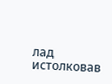лад истолковав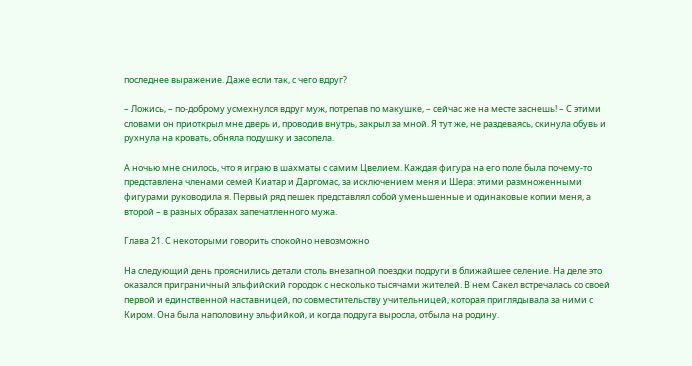последнее выражение. Даже если так, с чего вдруг?

– Ложись, – по-доброму усмехнулся вдруг муж, потрепав по макушке, – сейчас же на месте заснешь! – С этими словами он приоткрыл мне дверь и, проводив внутрь, закрыл за мной. Я тут же, не раздеваясь, скинула обувь и рухнула на кровать, обняла подушку и засопела.

А ночью мне снилось, что я играю в шахматы с самим Цвелием. Каждая фигура на его поле была почему-то представлена членами семей Киатар и Даргомас, за исключением меня и Шера: этими размноженными фигурами руководила я. Первый ряд пешек представлял собой уменьшенные и одинаковые копии меня, а второй – в разных образах запечатленного мужа.

Глава 21. С некоторыми говорить спокойно невозможно

На следующий день прояснились детали столь внезапной поездки подруги в ближайшее селение. На деле это оказался приграничный эльфийский городок с несколько тысячами жителей. В нем Сакел встречалась со своей первой и единственной наставницей, по совместительству учительницей, которая приглядывала за ними с Киром. Она была наполовину эльфийкой, и когда подруга выросла, отбыла на родину.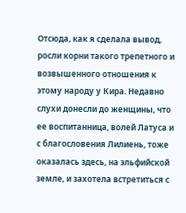Отсюда, как я сделала вывод, росли корни такого трепетного и возвышенного отношения к этому народу у Кира. Недавно слухи донесли до женщины, что ее воспитанница, волей Латуса и с благословения Лилиень, тоже оказалась здесь, на эльфийской земле, и захотела встретиться с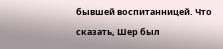бывшей воспитанницей. Что сказать, Шер был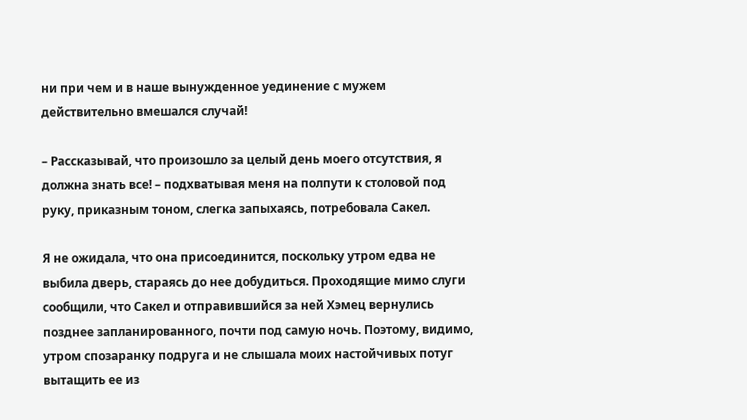ни при чем и в наше вынужденное уединение с мужем действительно вмешался случай!

– Рассказывай, что произошло за целый день моего отсутствия, я должна знать все! – подхватывая меня на полпути к столовой под руку, приказным тоном, слегка запыхаясь, потребовала Сакел.

Я не ожидала, что она присоединится, поскольку утром едва не выбила дверь, стараясь до нее добудиться. Проходящие мимо слуги сообщили, что Сакел и отправившийся за ней Хэмец вернулись позднее запланированного, почти под самую ночь. Поэтому, видимо, утром спозаранку подруга и не слышала моих настойчивых потуг вытащить ее из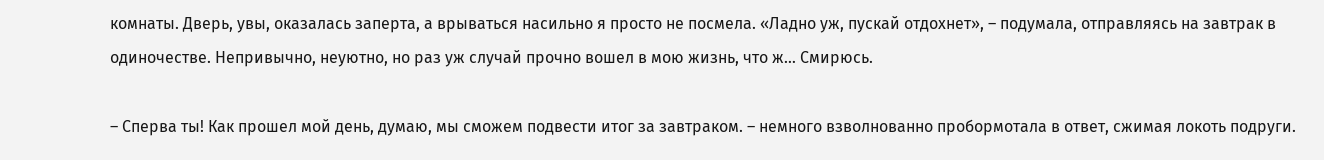комнаты. Дверь, увы, оказалась заперта, а врываться насильно я просто не посмела. «Ладно уж, пускай отдохнет», – подумала, отправляясь на завтрак в одиночестве. Непривычно, неуютно, но раз уж случай прочно вошел в мою жизнь, что ж… Смирюсь.

– Сперва ты! Как прошел мой день, думаю, мы сможем подвести итог за завтраком. – немного взволнованно пробормотала в ответ, сжимая локоть подруги.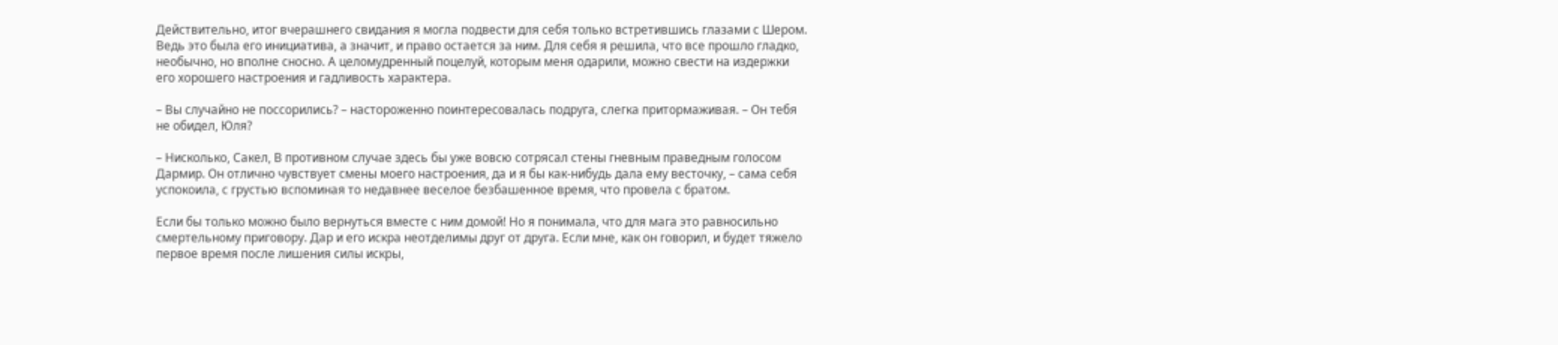Действительно, итог вчерашнего свидания я могла подвести для себя только встретившись глазами с Шером. Ведь это была его инициатива, а значит, и право остается за ним. Для себя я решила, что все прошло гладко, необычно, но вполне сносно. А целомудренный поцелуй, которым меня одарили, можно свести на издержки его хорошего настроения и гадливость характера.

– Вы случайно не поссорились? – настороженно поинтересовалась подруга, слегка притормаживая. – Он тебя не обидел, Юля?

– Нисколько, Сакел, В противном случае здесь бы уже вовсю сотрясал стены гневным праведным голосом Дармир. Он отлично чувствует смены моего настроения, да и я бы как-нибудь дала ему весточку, – сама себя успокоила, с грустью вспоминая то недавнее веселое безбашенное время, что провела с братом.

Если бы только можно было вернуться вместе с ним домой! Но я понимала, что для мага это равносильно смертельному приговору. Дар и его искра неотделимы друг от друга. Если мне, как он говорил, и будет тяжело первое время после лишения силы искры,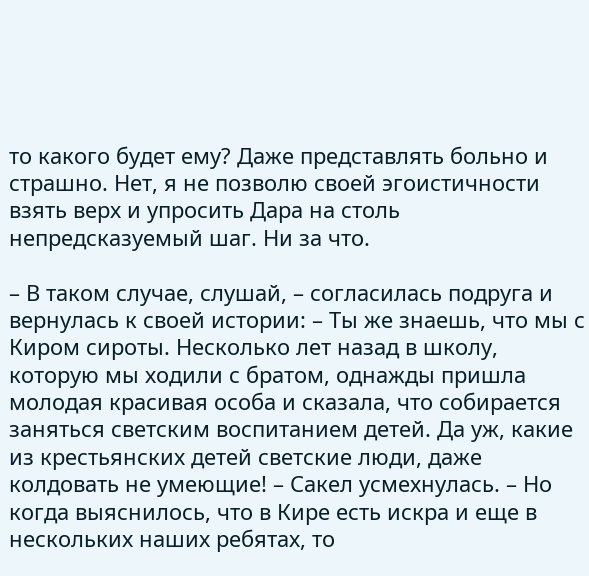то какого будет ему? Даже представлять больно и страшно. Нет, я не позволю своей эгоистичности взять верх и упросить Дара на столь непредсказуемый шаг. Ни за что.

– В таком случае, слушай, – согласилась подруга и вернулась к своей истории: – Ты же знаешь, что мы с Киром сироты. Несколько лет назад в школу, которую мы ходили с братом, однажды пришла молодая красивая особа и сказала, что собирается заняться светским воспитанием детей. Да уж, какие из крестьянских детей светские люди, даже колдовать не умеющие! – Сакел усмехнулась. – Но когда выяснилось, что в Кире есть искра и еще в нескольких наших ребятах, то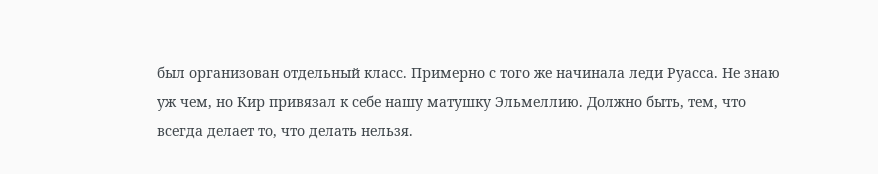был организован отдельный класс. Примерно с того же начинала леди Руасса. Не знаю уж чем, но Кир привязал к себе нашу матушку Эльмеллию. Должно быть, тем, что всегда делает то, что делать нельзя.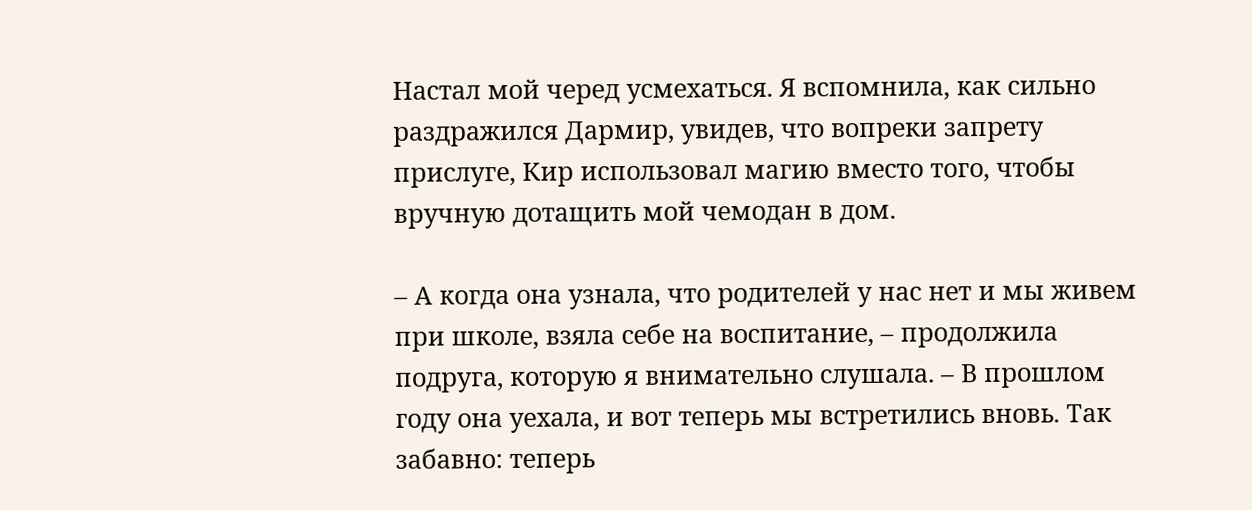Настал мой черед усмехаться. Я вспомнила, как сильно раздражился Дармир, увидев, что вопреки запрету прислуге, Кир использовал магию вместо того, чтобы вручную дотащить мой чемодан в дом.

– А когда она узнала, что родителей у нас нет и мы живем при школе, взяла себе на воспитание, – продолжила подруга, которую я внимательно слушала. – В прошлом году она уехала, и вот теперь мы встретились вновь. Так забавно: теперь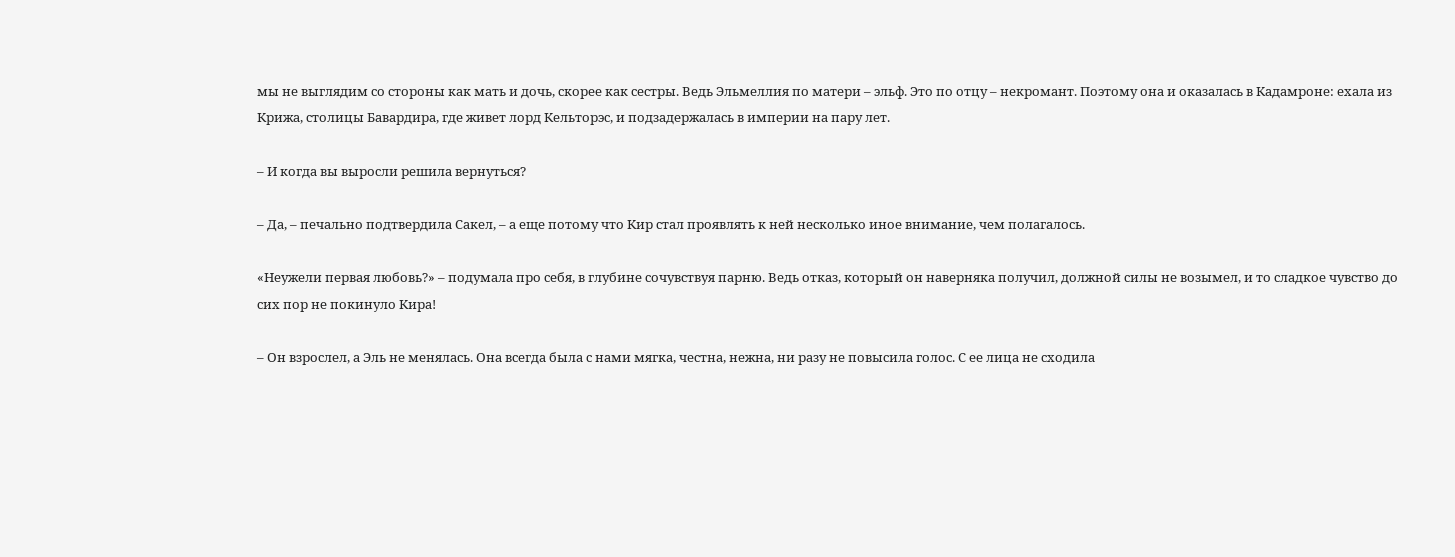мы не выглядим со стороны как мать и дочь, скорее как сестры. Ведь Эльмеллия по матери – эльф. Это по отцу – некромант. Поэтому она и оказалась в Кадамроне: ехала из Крижа, столицы Бавардира, где живет лорд Кельторэс, и подзадержалась в империи на пару лет.

– И когда вы выросли решила вернуться?

– Да, – печально подтвердила Сакел, – а еще потому что Кир стал проявлять к ней несколько иное внимание, чем полагалось.

«Неужели первая любовь?» – подумала про себя, в глубине сочувствуя парню. Ведь отказ, который он наверняка получил, должной силы не возымел, и то сладкое чувство до сих пор не покинуло Кира!

– Он взрослел, а Эль не менялась. Она всегда была с нами мягка, честна, нежна, ни разу не повысила голос. С ее лица не сходила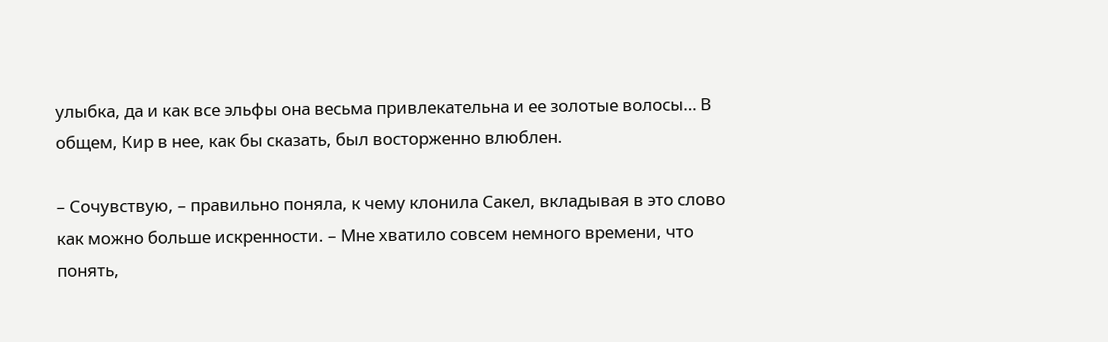улыбка, да и как все эльфы она весьма привлекательна и ее золотые волосы… В общем, Кир в нее, как бы сказать, был восторженно влюблен.

– Сочувствую, – правильно поняла, к чему клонила Сакел, вкладывая в это слово как можно больше искренности. – Мне хватило совсем немного времени, что понять,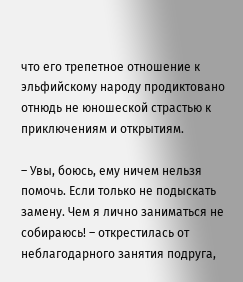что его трепетное отношение к эльфийскому народу продиктовано отнюдь не юношеской страстью к приключениям и открытиям.

– Увы, боюсь, ему ничем нельзя помочь. Если только не подыскать замену. Чем я лично заниматься не собираюсь! – открестилась от неблагодарного занятия подруга,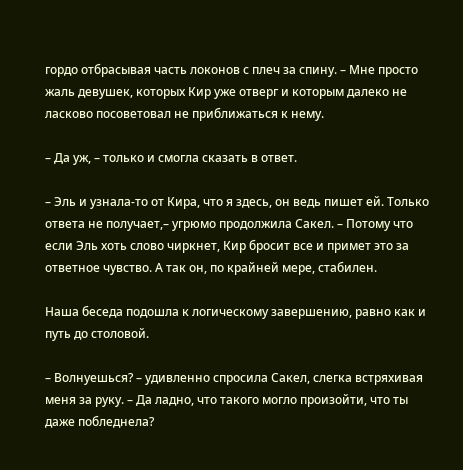гордо отбрасывая часть локонов с плеч за спину. – Мне просто жаль девушек, которых Кир уже отверг и которым далеко не ласково посоветовал не приближаться к нему.

– Да уж, – только и смогла сказать в ответ.

– Эль и узнала-то от Кира, что я здесь, он ведь пишет ей. Только ответа не получает,– угрюмо продолжила Сакел. – Потому что если Эль хоть слово чиркнет, Кир бросит все и примет это за ответное чувство. А так он, по крайней мере, стабилен.

Наша беседа подошла к логическому завершению, равно как и путь до столовой.

– Волнуешься? – удивленно спросила Сакел, слегка встряхивая меня за руку. – Да ладно, что такого могло произойти, что ты даже побледнела?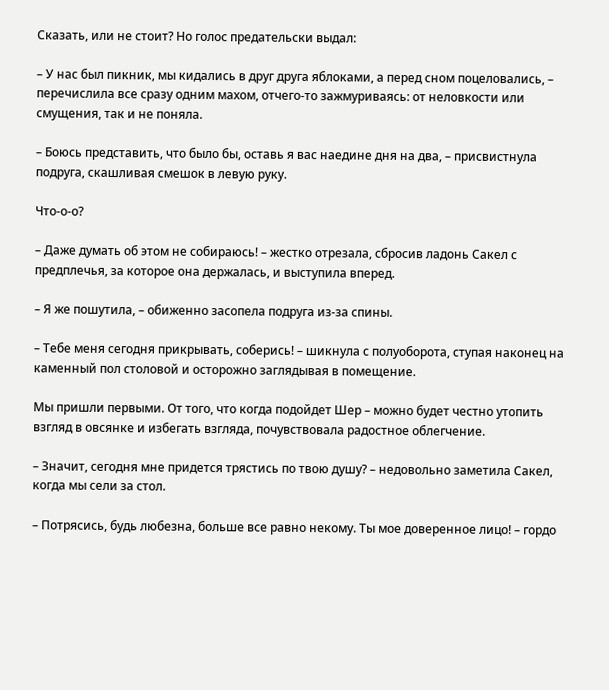Сказать, или не стоит? Но голос предательски выдал:

– У нас был пикник, мы кидались в друг друга яблоками, а перед сном поцеловались, – перечислила все сразу одним махом, отчего-то зажмуриваясь: от неловкости или смущения, так и не поняла.

– Боюсь представить, что было бы, оставь я вас наедине дня на два, – присвистнула подруга, скашливая смешок в левую руку.

Что-о-о?

– Даже думать об этом не собираюсь! – жестко отрезала, сбросив ладонь Сакел с предплечья, за которое она держалась, и выступила вперед.

– Я же пошутила, – обиженно засопела подруга из-за спины.

– Тебе меня сегодня прикрывать, соберись! – шикнула с полуоборота, ступая наконец на каменный пол столовой и осторожно заглядывая в помещение.

Мы пришли первыми. От того, что когда подойдет Шер – можно будет честно утопить взгляд в овсянке и избегать взгляда, почувствовала радостное облегчение.

– Значит, сегодня мне придется трястись по твою душу? – недовольно заметила Сакел, когда мы сели за стол.

– Потрясись, будь любезна, больше все равно некому. Ты мое доверенное лицо! – гордо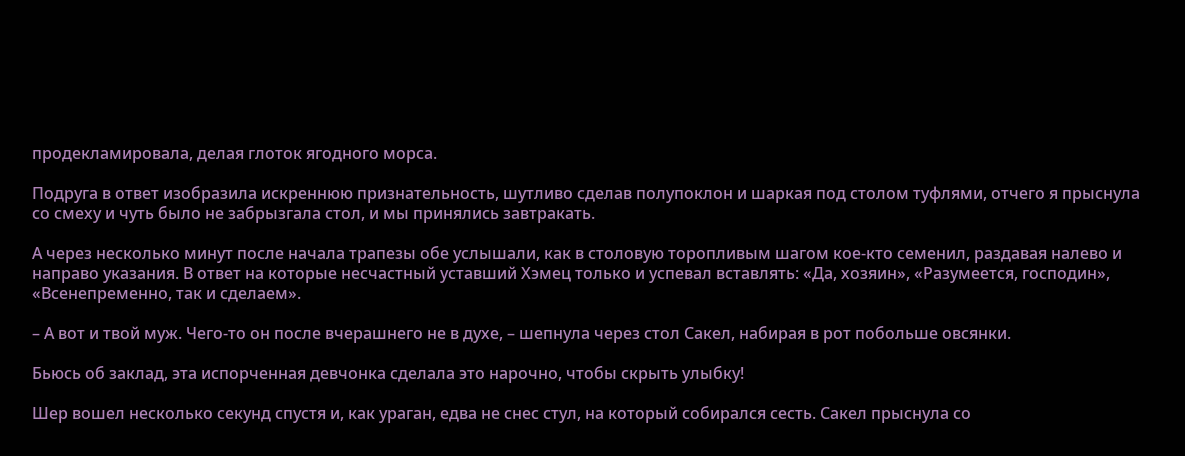продекламировала, делая глоток ягодного морса.

Подруга в ответ изобразила искреннюю признательность, шутливо сделав полупоклон и шаркая под столом туфлями, отчего я прыснула со смеху и чуть было не забрызгала стол, и мы принялись завтракать.

А через несколько минут после начала трапезы обе услышали, как в столовую торопливым шагом кое-кто семенил, раздавая налево и направо указания. В ответ на которые несчастный уставший Хэмец только и успевал вставлять: «Да, хозяин», «Разумеется, господин», «Всенепременно, так и сделаем».

– А вот и твой муж. Чего-то он после вчерашнего не в духе, – шепнула через стол Сакел, набирая в рот побольше овсянки.

Бьюсь об заклад, эта испорченная девчонка сделала это нарочно, чтобы скрыть улыбку!

Шер вошел несколько секунд спустя и, как ураган, едва не снес стул, на который собирался сесть. Сакел прыснула со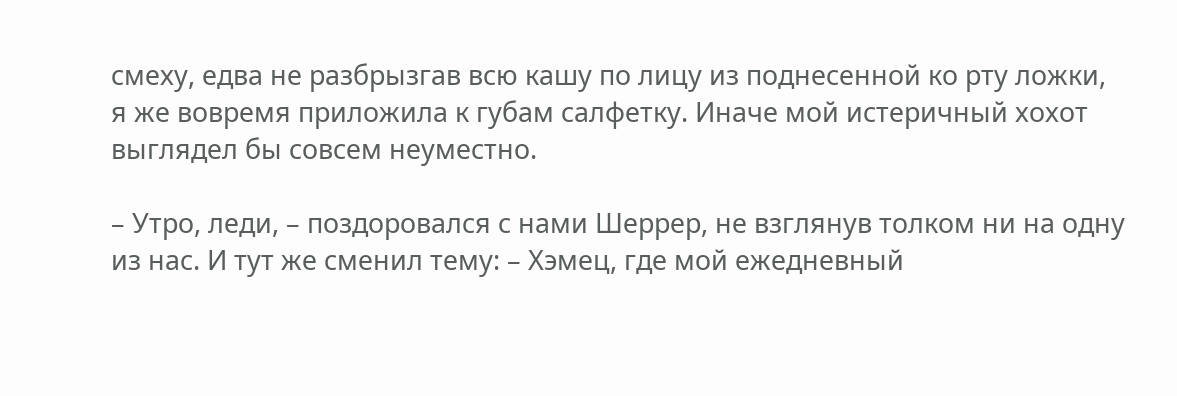смеху, едва не разбрызгав всю кашу по лицу из поднесенной ко рту ложки, я же вовремя приложила к губам салфетку. Иначе мой истеричный хохот выглядел бы совсем неуместно.

– Утро, леди, – поздоровался с нами Шеррер, не взглянув толком ни на одну из нас. И тут же сменил тему: – Хэмец, где мой ежедневный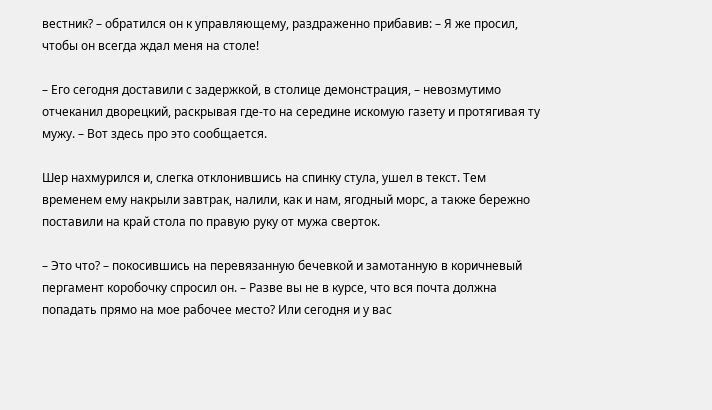вестник? – обратился он к управляющему, раздраженно прибавив: – Я же просил, чтобы он всегда ждал меня на столе!

– Его сегодня доставили с задержкой, в столице демонстрация, – невозмутимо отчеканил дворецкий, раскрывая где-то на середине искомую газету и протягивая ту мужу. – Вот здесь про это сообщается.

Шер нахмурился и, слегка отклонившись на спинку стула, ушел в текст. Тем временем ему накрыли завтрак, налили, как и нам, ягодный морс, а также бережно поставили на край стола по правую руку от мужа сверток.

– Это что? – покосившись на перевязанную бечевкой и замотанную в коричневый пергамент коробочку спросил он. – Разве вы не в курсе, что вся почта должна попадать прямо на мое рабочее место? Или сегодня и у вас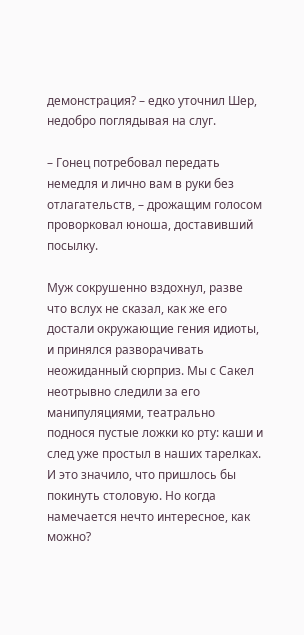демонстрация? – едко уточнил Шер, недобро поглядывая на слуг.

– Гонец потребовал передать немедля и лично вам в руки без отлагательств, – дрожащим голосом проворковал юноша, доставивший посылку.

Муж сокрушенно вздохнул, разве что вслух не сказал, как же его достали окружающие гения идиоты, и принялся разворачивать неожиданный сюрприз. Мы с Сакел неотрывно следили за его манипуляциями, театрально поднося пустые ложки ко рту: каши и след уже простыл в наших тарелках. И это значило, что пришлось бы покинуть столовую. Но когда намечается нечто интересное, как можно?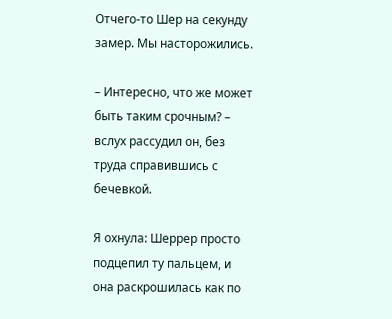Отчего-то Шер на секунду замер. Мы насторожились.

– Интересно, что же может быть таким срочным? – вслух рассудил он, без труда справившись с бечевкой.

Я охнула: Шеррер просто подцепил ту пальцем, и она раскрошилась как по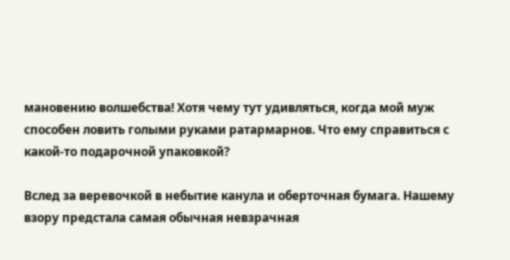мановению волшебства! Хотя чему тут удивляться, когда мой муж способен ловить голыми руками ратармарнов. Что ему справиться с какой-то подарочной упаковкой?

Вслед за веревочкой в небытие канула и оберточная бумага. Нашему взору предстала самая обычная невзрачная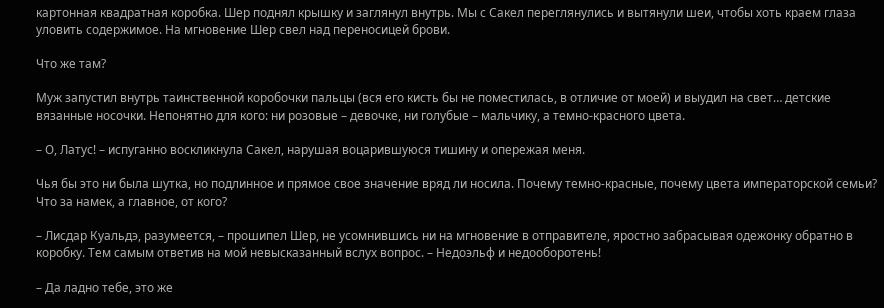картонная квадратная коробка. Шер поднял крышку и заглянул внутрь. Мы с Сакел переглянулись и вытянули шеи, чтобы хоть краем глаза уловить содержимое. На мгновение Шер свел над переносицей брови.

Что же там?

Муж запустил внутрь таинственной коробочки пальцы (вся его кисть бы не поместилась, в отличие от моей) и выудил на свет… детские вязанные носочки. Непонятно для кого: ни розовые – девочке, ни голубые – мальчику, а темно-красного цвета.

– О, Латус! – испуганно воскликнула Сакел, нарушая воцарившуюся тишину и опережая меня.

Чья бы это ни была шутка, но подлинное и прямое свое значение вряд ли носила. Почему темно-красные, почему цвета императорской семьи? Что за намек, а главное, от кого?

– Лисдар Куальдэ, разумеется, – прошипел Шер, не усомнившись ни на мгновение в отправителе, яростно забрасывая одежонку обратно в коробку. Тем самым ответив на мой невысказанный вслух вопрос. – Недоэльф и недооборотень!

– Да ладно тебе, это же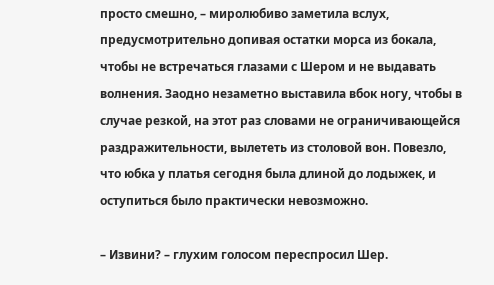просто смешно, – миролюбиво заметила вслух, предусмотрительно допивая остатки морса из бокала, чтобы не встречаться глазами с Шером и не выдавать волнения. Заодно незаметно выставила вбок ногу, чтобы в случае резкой, на этот раз словами не ограничивающейся раздражительности, вылететь из столовой вон. Повезло, что юбка у платья сегодня была длиной до лодыжек, и оступиться было практически невозможно.

– Извини? – глухим голосом переспросил Шер.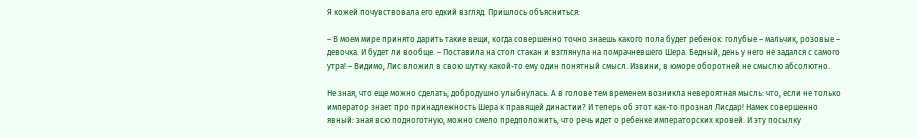Я кожей почувствовала его едкий взгляд. Пришлось объясниться:

– В моем мире принято дарить такие вещи, когда совершенно точно знаешь какого пола будет ребенок: голубые – мальчик, розовые – девочка. И будет ли вообще. – Поставила на стол стакан и взглянула на помрачневшего Шера. Бедный, день у него не задался с самого утра! – Видимо, Лис вложил в свою шутку какой-то ему один понятный смысл. Извини, в юморе оборотней не смыслю абсолютно.

Не зная, что еще можно сделать, добродушно улыбнулась. А в голове тем временем возникла невероятная мысль: что, если не только император знает про принадлежность Шера к правящей династии? И теперь об этот как-то прознал Лисдар! Намек совершенно явный: зная всю подноготную, можно смело предположить, что речь идет о ребенке императорских кровей. И эту посылку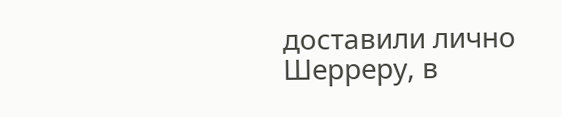доставили лично Шерреру, в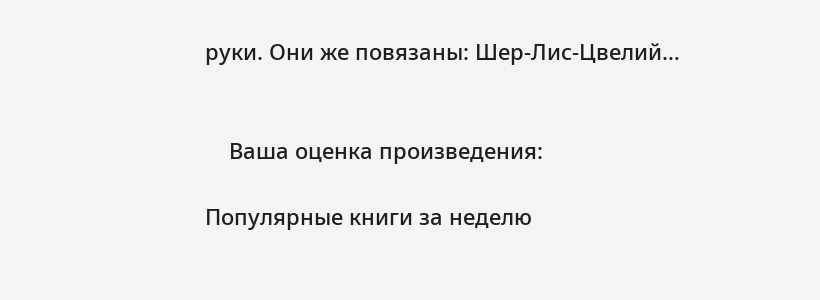руки. Они же повязаны: Шер-Лис-Цвелий…


    Ваша оценка произведения:

Популярные книги за неделю